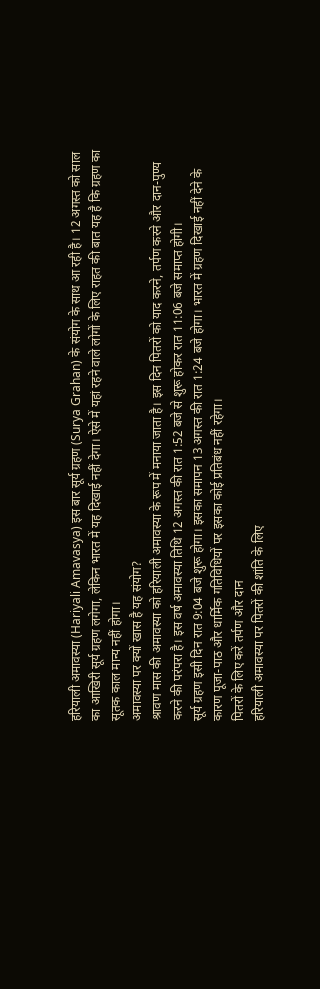हरियाली अमावस्या (Hariyali Amavasya) इस बार सूर्य ग्रहण (Surya Grahan) के संयोग के साथ आ रही है। 12 अगस्त को साल का आखिरी सूर्य ग्रहण लगेगा, लेकिन भारत में यह दिखाई नहीं देगा। ऐसे में यहां रहने वाले लोगों के लिए राहत की बात यह है कि ग्रहण का सूतक काल मान्य नहीं होगा।
अमावस्या पर क्यों खास है यह संयोग?
श्रावण मास की अमावस्या को हरियाली अमावस्या के रूप में मनाया जाता है। इस दिन पितरों को याद करने, तर्पण करने और दान-पुण्य करने की परंपरा है। इस वर्ष अमावस्या तिथि 12 अगस्त की रात 1:52 बजे से शुरू होकर रात 11:06 बजे समाप्त होगी।
सूर्य ग्रहण इसी दिन रात 9:04 बजे शुरू होगा। इसका समापन 13 अगस्त की रात 1:24 बजे होगा। भारत में ग्रहण दिखाई नहीं देने के कारण पूजा-पाठ और धार्मिक गतिविधियों पर इसका कोई प्रतिबंध नहीं रहेगा।
पितरों के लिए करें तर्पण और दान
हरियाली अमावस्या पर पितरों की शांति के लिए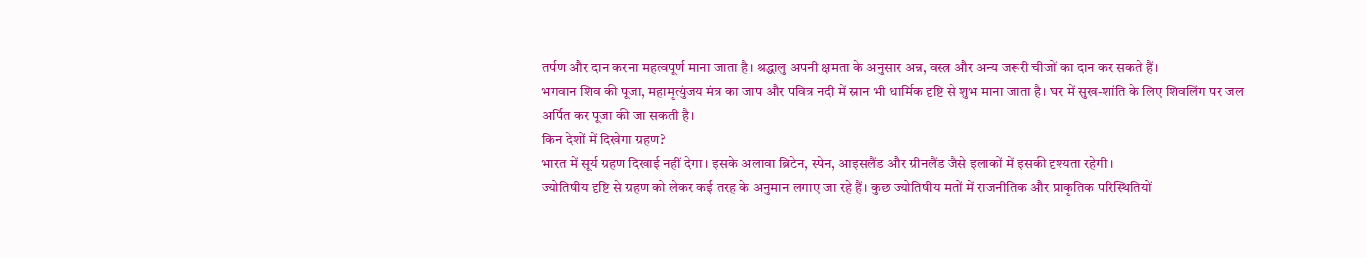तर्पण और दान करना महत्वपूर्ण माना जाता है। श्रद्धालु अपनी क्षमता के अनुसार अन्न, वस्त्र और अन्य जरूरी चीजों का दान कर सकते हैं।
भगवान शिव की पूजा, महामृत्युंजय मंत्र का जाप और पवित्र नदी में स्नान भी धार्मिक दृष्टि से शुभ माना जाता है। घर में सुख-शांति के लिए शिवलिंग पर जल अर्पित कर पूजा की जा सकती है।
किन देशों में दिखेगा ग्रहण?
भारत में सूर्य ग्रहण दिखाई नहीं देगा। इसके अलावा ब्रिटेन, स्पेन, आइसलैंड और ग्रीनलैंड जैसे इलाकों में इसकी दृश्यता रहेगी।
ज्योतिषीय दृष्टि से ग्रहण को लेकर कई तरह के अनुमान लगाए जा रहे हैं। कुछ ज्योतिषीय मतों में राजनीतिक और प्राकृतिक परिस्थितियों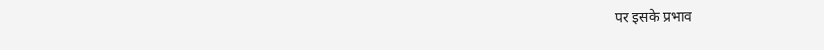पर इसके प्रभाव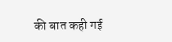की बात कही गई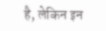है, लेकिन इन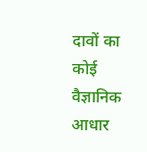दावों का कोई वैज्ञानिक आधार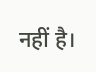नहीं है।